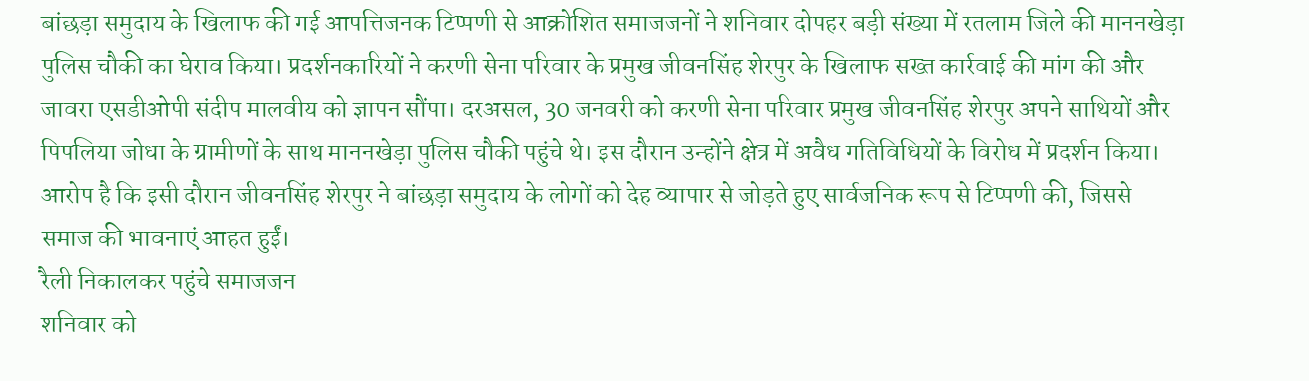बांछड़ा समुदाय के खिलाफ की गई आपत्तिजनक टिप्पणी से आक्रोशित समाजजनों ने शनिवार दोपहर बड़ी संख्या में रतलाम जिले की माननखेड़ा पुलिस चौकी का घेराव किया। प्रदर्शनकारियों ने करणी सेना परिवार के प्रमुख जीवनसिंह शेरपुर के खिलाफ सख्त कार्रवाई की मांग की और जावरा एसडीओपी संदीप मालवीय को ज्ञापन सौंपा। दरअसल, 30 जनवरी को करणी सेना परिवार प्रमुख जीवनसिंह शेरपुर अपने साथियों और पिपलिया जोधा के ग्रामीणों के साथ माननखेड़ा पुलिस चौकी पहुंचे थे। इस दौरान उन्होंने क्षेत्र में अवैध गतिविधियों के विरोध में प्रदर्शन किया। आरोप है कि इसी दौरान जीवनसिंह शेरपुर ने बांछड़ा समुदाय के लोगों को देह व्यापार से जोड़ते हुए सार्वजनिक रूप से टिप्पणी की, जिससे समाज की भावनाएं आहत हुईं।
रैली निकालकर पहुंचे समाजजन
शनिवार को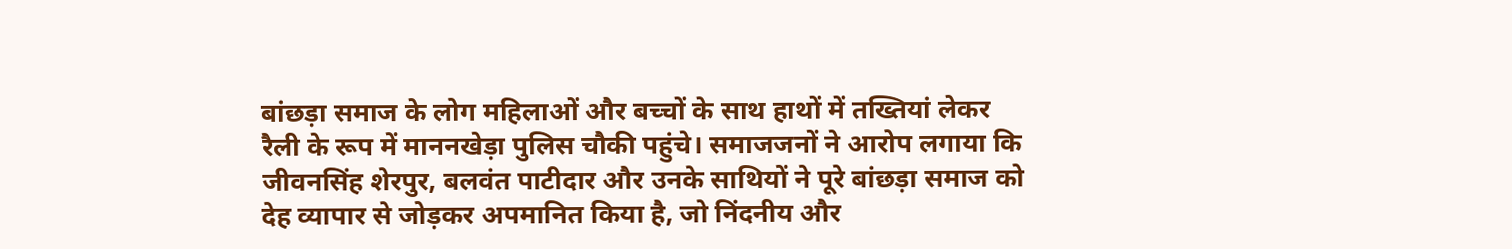बांछड़ा समाज के लोग महिलाओं और बच्चों के साथ हाथों में तख्तियां लेकर रैली के रूप में माननखेड़ा पुलिस चौकी पहुंचे। समाजजनों ने आरोप लगाया कि जीवनसिंह शेरपुर, बलवंत पाटीदार और उनके साथियों ने पूरे बांछड़ा समाज को देह व्यापार से जोड़कर अपमानित किया है, जो निंदनीय और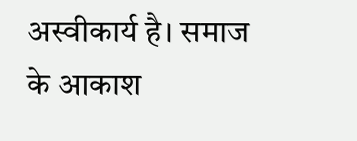अस्वीकार्य है। समाज के आकाश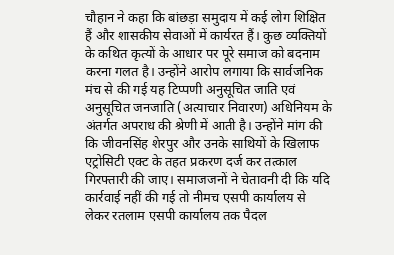चौहान ने कहा कि बांछड़ा समुदाय में कई लोग शिक्षित हैं और शासकीय सेवाओं में कार्यरत हैं। कुछ व्यक्तियों के कथित कृत्यों के आधार पर पूरे समाज को बदनाम करना गलत है। उन्होंने आरोप लगाया कि सार्वजनिक मंच से की गई यह टिप्पणी अनुसूचित जाति एवं अनुसूचित जनजाति (अत्याचार निवारण) अधिनियम के अंतर्गत अपराध की श्रेणी में आती है। उन्होंने मांग की कि जीवनसिंह शेरपुर और उनके साथियों के खिलाफ एट्रोसिटी एक्ट के तहत प्रकरण दर्ज कर तत्काल गिरफ्तारी की जाए। समाजजनों ने चेतावनी दी कि यदि कार्रवाई नहीं की गई तो नीमच एसपी कार्यालय से लेकर रतलाम एसपी कार्यालय तक पैदल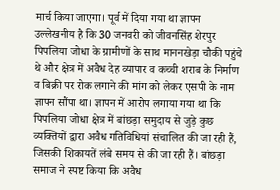मार्च किया जाएगा। पूर्व में दिया गया था ज्ञापन
उल्लेखनीय है कि 30 जनवरी को जीवनसिंह शेरपुर पिपलिया जोधा के ग्रामीणों के साथ माननखेड़ा चौकी पहुंचे थे और क्षेत्र में अवैध देह व्यापार व कच्ची शराब के निर्माण व बिक्री पर रोक लगाने की मांग को लेकर एसपी के नाम ज्ञापन सौंपा था। ज्ञापन में आरोप लगाया गया था कि पिपलिया जोधा क्षेत्र में बांछड़ा समुदाय से जुड़े कुछ व्यक्तियों द्वारा अवैध गतिविधियां संचालित की जा रही हैं, जिसकी शिकायतें लंबे समय से की जा रही हैं। बांछड़ा समाज ने स्पष्ट किया कि अवैध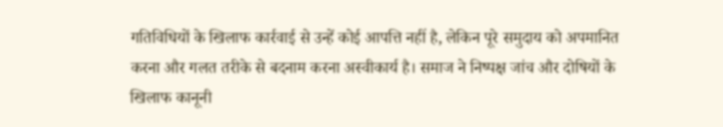गतिविधियों के खिलाफ कार्रवाई से उन्हें कोई आपत्ति नहीं है, लेकिन पूरे समुदाय को अपमानित करना और गलत तरीके से बदनाम करना अस्वीकार्य है। समाज ने निष्पक्ष जांच और दोषियों के खिलाफ कानूनी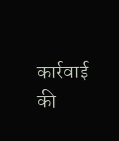कार्रवाई की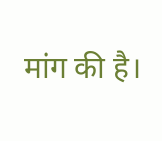मांग की है।